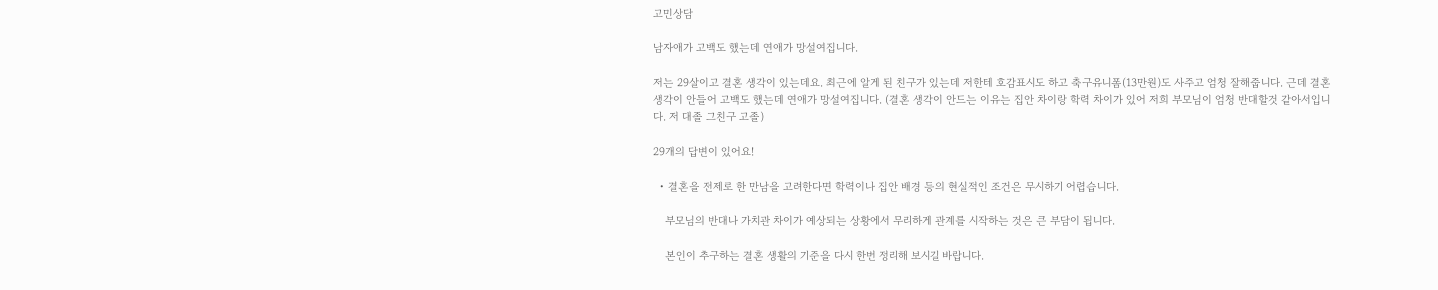고민상담

남자애가 고백도 했는데 연애가 망설여집니다.

저는 29살이고 결혼 생각이 있는데요. 최근에 알게 된 친구가 있는데 저한테 호감표시도 하고 축구유니폼(13만원)도 사주고 엄청 잘해줍니다. 근데 결혼 생각이 안들어 고백도 했는데 연애가 망설여집니다. (결혼 생각이 안드는 이유는 집안 차이랑 학력 차이가 있어 저희 부모님이 엄청 반대할것 같아서입니다. 저 대졸 그친구 고졸)

29개의 답변이 있어요!

  • 결혼을 전제로 한 만남을 고려한다면 학력이나 집안 배경 등의 현실적인 조건은 무시하기 어렵습니다.

    부모님의 반대나 가치관 차이가 예상되는 상황에서 무리하게 관계를 시작하는 것은 큰 부담이 됩니다.

    본인이 추구하는 결혼 생활의 기준을 다시 한번 정리해 보시길 바랍니다.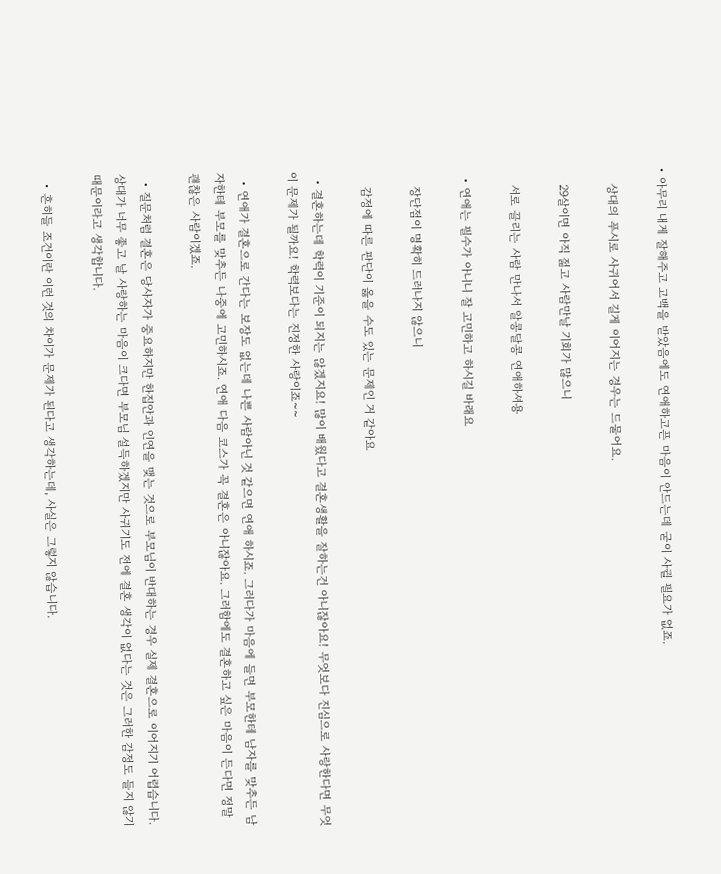• 아무리 내게 잘해주고 고백을 받았음에도 연애하고픈 마음이 안드는데 굳이 사귈 필요가 없죠.

    상대의 푸시로 사귀어서 길게 이어지는 경우는 드물어요.

    29살이면 아직 젊고 사람만날 기회가 많으니

    서로 끌리는 사람 만나서 알콩달콩 연애하셔용

  • 연애는 필수가 아니니 잘 고민하고 하시길 바래요

    장단점이 명확히 드러나지 않으니

    감정에 따른 판단이 옳을 수도 있는 문제인 거 같아요

  • 결혼하는데 학력이 기준이 되지는 않겠지요! 많이 배웠다고 결혼생활을 잘하는건 아니잖아요! 무엇보다 진심으로 사랑한다면 무엇이 문제가 될까요! 학력보다는 진정한 사랑이죠~~

  • 연애가 결혼으로 간다는 보장도 없는데 나쁜 사람아닌 것 같으면 연애 하시죠. 그러다가 마음에 들면 부모한테 남자를 맞추든 남자한테 부모를 맞추든 나중에 고민하시죠. 연애 다음 코스가 꼭 결혼은 아니잖아요. 그러함에도 결혼하고 싶은 마음이 든다면 정말 괜찮은 사람이겠죠.

  • 질문처럼 결혼은 당사자가 중요하지만 한집안과 인연을 맺는 것으로 부모님이 반대하는 경우 실제 결혼으로 이어지기 어렵습니다. 상대가 너무 좋고 날 사랑하는 마음이 크다면 부모님 설득하겠지만 사귀기도 전에 결혼 생각이 없다는 것은 그러한 감정도 들지 않기 때문이라고 생각합니다.

  • 흔히들 조건이란 이런 것의 차이가 문제가 된다고 생각하는데, 사실은 그렇지 않습니다.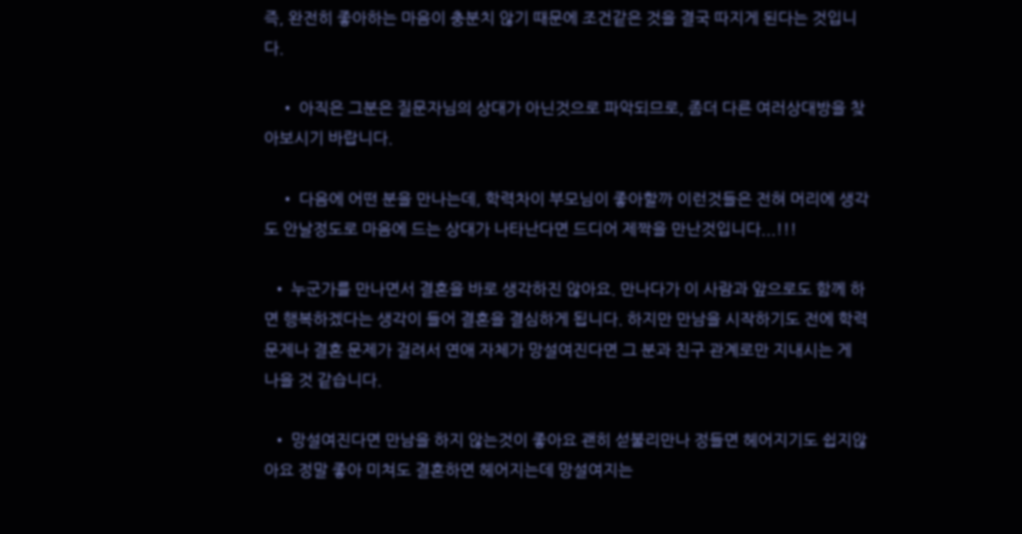즉, 완전히 좋아하는 마음이 충분치 않기 때문에 조건같은 것을 결국 따지게 된다는 것입니다.

    • 아직은 그분은 질문자님의 상대가 아닌것으로 파악되므로, 좀더 다른 여러상대방을 찾아보시기 바랍니다.

    • 다음에 어떤 분을 만나는데, 학력차이 부모님이 좋아할까 이런것들은 전혀 머리에 생각도 안날정도로 마음에 드는 상대가 나타난다면 드디어 제짝을 만난것입니다...!!!

  • 누군가를 만나면서 결혼을 바로 생각하진 않아요. 만나다가 이 사람과 앞으로도 함께 하면 행복하겠다는 생각이 들어 결혼을 결심하게 됩니다. 하지만 만남을 시작하기도 전에 학력문제나 결혼 문제가 걸려서 연애 자체가 망설여진다면 그 분과 친구 관계로만 지내시는 게 나을 것 같습니다.

  • 망설여진다면 만남을 하지 않는것이 좋아요 괜히 섣불리만나 정들면 헤어지기도 쉽지않아요 정말 좋아 미쳐도 결혼하면 헤어지는데 망설여지는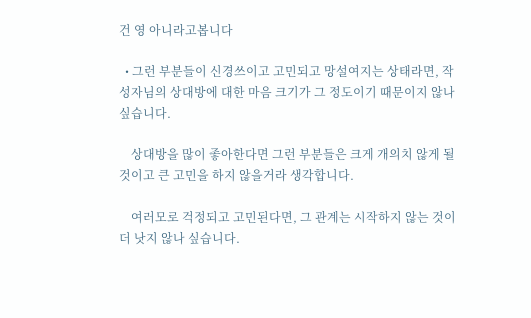건 영 아니라고봅니다

  • 그런 부분들이 신경쓰이고 고민되고 망설여지는 상태라면, 작성자님의 상대방에 대한 마음 크기가 그 정도이기 때문이지 않나 싶습니다.

    상대방을 많이 좋아한다면 그런 부분들은 크게 개의치 않게 될 것이고 큰 고민을 하지 않을거라 생각합니다.

    여러모로 걱정되고 고민된다면, 그 관계는 시작하지 않는 것이 더 낫지 않나 싶습니다.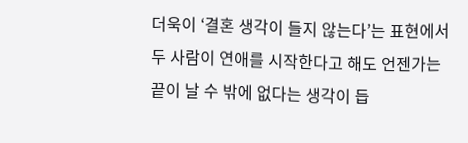더욱이 ‘결혼 생각이 들지 않는다’는 표현에서 두 사람이 연애를 시작한다고 해도 언젠가는 끝이 날 수 밖에 없다는 생각이 듭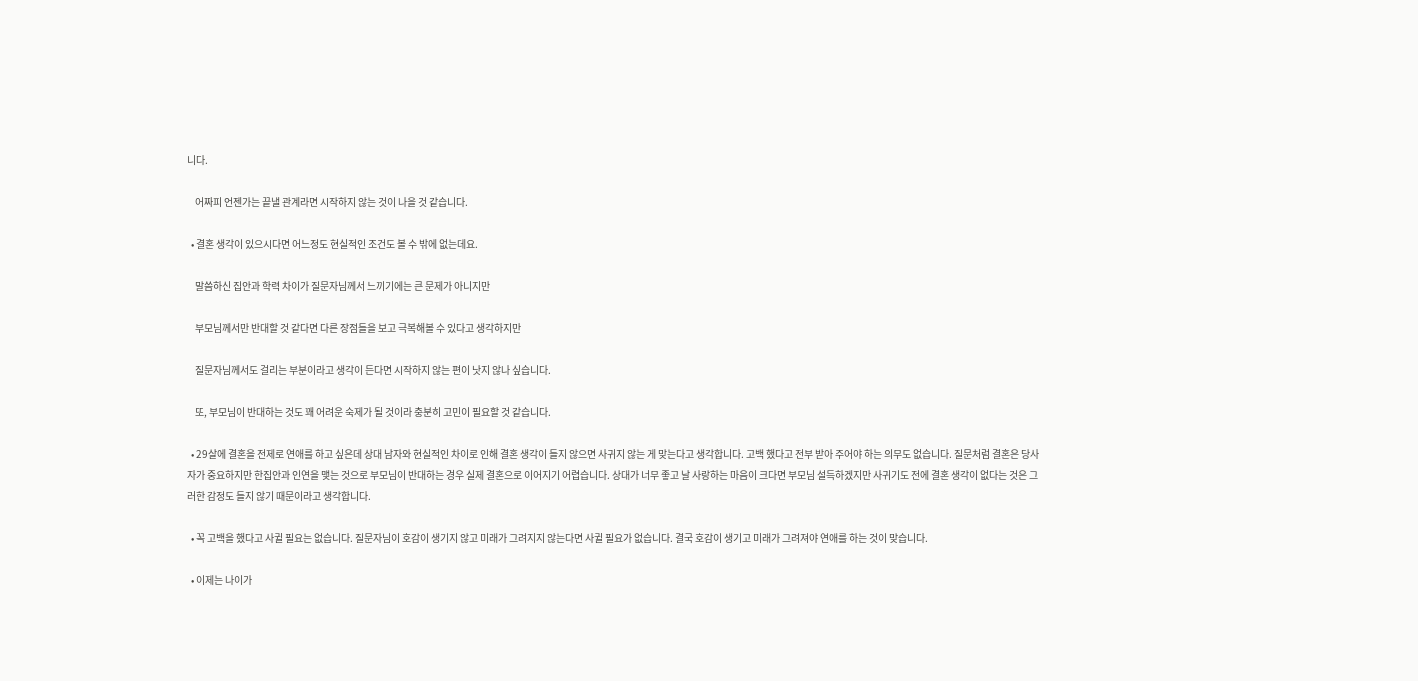니다.

    어짜피 언젠가는 끝낼 관계라면 시작하지 않는 것이 나을 것 같습니다.

  • 결혼 생각이 있으시다면 어느정도 현실적인 조건도 볼 수 밖에 없는데요.

    말씀하신 집안과 학력 차이가 질문자님께서 느끼기에는 큰 문제가 아니지만

    부모님께서만 반대할 것 같다면 다른 장점들을 보고 극복해볼 수 있다고 생각하지만

    질문자님께서도 걸리는 부분이라고 생각이 든다면 시작하지 않는 편이 낫지 않나 싶습니다.

    또, 부모님이 반대하는 것도 꽤 어려운 숙제가 될 것이라 충분히 고민이 필요할 것 같습니다.

  • 29살에 결혼을 전제로 연애를 하고 싶은데 상대 남자와 현실적인 차이로 인해 결혼 생각이 들지 않으면 사귀지 않는 게 맞는다고 생각합니다. 고백 했다고 전부 받아 주어야 하는 의무도 없습니다. 질문처럼 결혼은 당사자가 중요하지만 한집안과 인연을 맺는 것으로 부모님이 반대하는 경우 실제 결혼으로 이어지기 어렵습니다. 상대가 너무 좋고 날 사랑하는 마음이 크다면 부모님 설득하겠지만 사귀기도 전에 결혼 생각이 없다는 것은 그러한 감정도 들지 않기 때문이라고 생각합니다.

  • 꼭 고백을 했다고 사귈 필요는 없습니다. 질문자님이 호감이 생기지 않고 미래가 그려지지 않는다면 사귈 필요가 없습니다. 결국 호감이 생기고 미래가 그려져야 연애를 하는 것이 맞습니다.

  • 이제는 나이가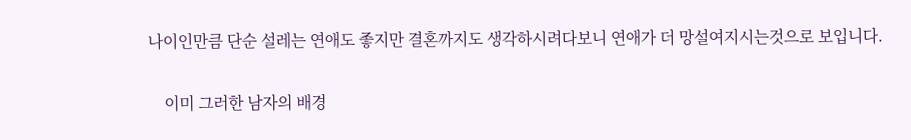나이인만큼 단순 설레는 연애도 좋지만 결혼까지도 생각하시려다보니 연애가 더 망설여지시는것으로 보입니다.

    이미 그러한 남자의 배경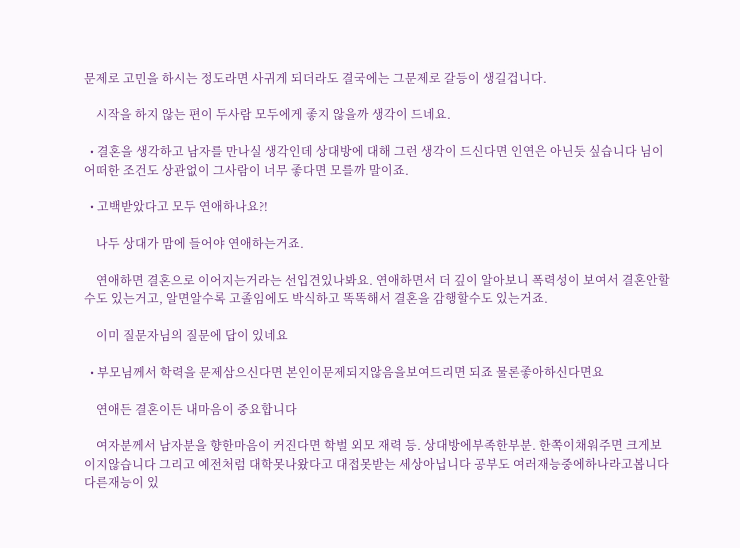문제로 고민을 하시는 정도라면 사귀게 되더라도 결국에는 그문제로 갈등이 생길겁니다.

    시작을 하지 않는 편이 두사람 모두에게 좋지 않을까 생각이 드네요.

  • 결혼을 생각하고 남자를 만나실 생각인데 상대방에 대해 그런 생각이 드신다면 인연은 아닌듯 싶습니다 님이 어떠한 조건도 상관없이 그사람이 너무 좋다면 모를까 말이죠.

  • 고백받았다고 모두 연애하나요?!

    나두 상대가 맘에 들어야 연애하는거죠.

    연애하면 결혼으로 이어지는거라는 선입견있나봐요. 연애하면서 더 깊이 알아보니 폭력성이 보여서 결혼안할수도 있는거고, 알면알수록 고졸임에도 박식하고 똑똑해서 결혼을 감행할수도 있는거죠.

    이미 질문자님의 질문에 답이 있네요

  • 부모님께서 학력을 문제삼으신다면 본인이문제되지않음을보여드리면 되죠 물론좋아하신다면요

    연애든 결혼이든 내마음이 중요합니다

    여자분께서 남자분을 향한마음이 커진다면 학벌 외모 재력 등. 상대방에부족한부분. 한쪽이채워주면 크게보이지않습니다 그리고 예전처럼 대학못나왔다고 대접못받는 세상아닙니다 공부도 여러재능중에하나라고봅니다 다른재능이 있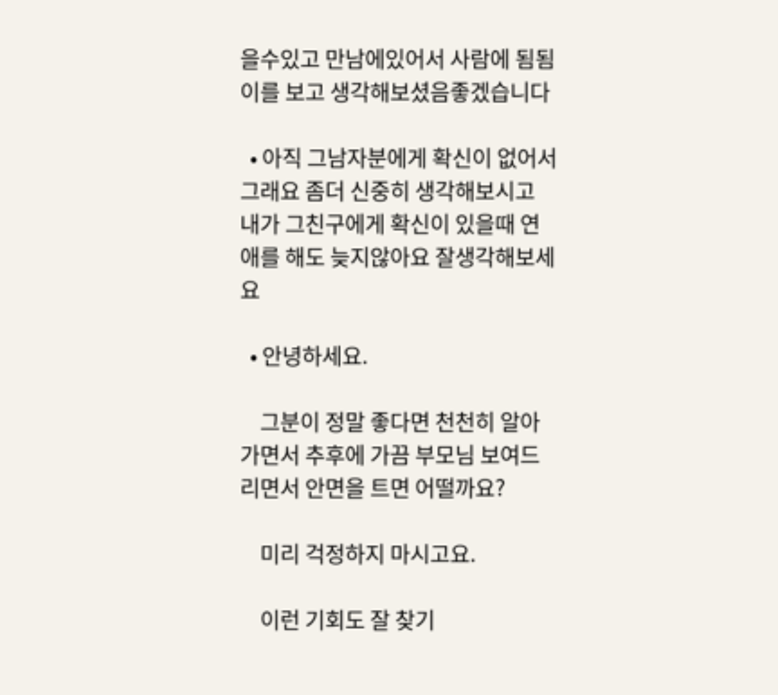을수있고 만남에있어서 사람에 됨됨이를 보고 생각해보셨음좋겠습니다

  • 아직 그남자분에게 확신이 없어서 그래요 좀더 신중히 생각해보시고 내가 그친구에게 확신이 있을때 연애를 해도 늦지않아요 잘생각해보세요

  • 안녕하세요.

    그분이 정말 좋다면 천천히 알아가면서 추후에 가끔 부모님 보여드리면서 안면을 트면 어떨까요?

    미리 걱정하지 마시고요.

    이런 기회도 잘 찾기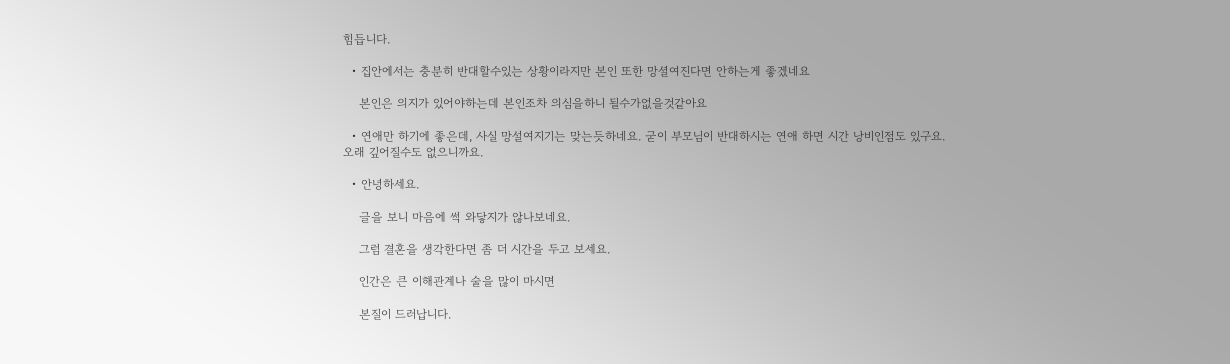힘듭니다.

  • 집안에서는 충분히 반대할수있는 상황이라지만 본인 또한 망셜여진다면 안하는게 좋겠네요

    본인은 의지가 있어야하는데 본인조차 의심을하니 될수가없을것같아요

  • 연애만 하기에 좋은데, 사실 망설여지기는 맞는듯하네요. 굳이 부모님이 반대하시는 연애 하면 시간 낭비인점도 있구요. 오래 깊어질수도 없으니까요.

  • 안녕하세요.

    글을 보니 마음에 썩 와닿지가 않나보네요.

    그럼 결혼을 생각한다면 좀 더 시간을 두고 보세요.

    인간은 큰 이해관계나 술을 많이 마시면

    본질이 드러납니다.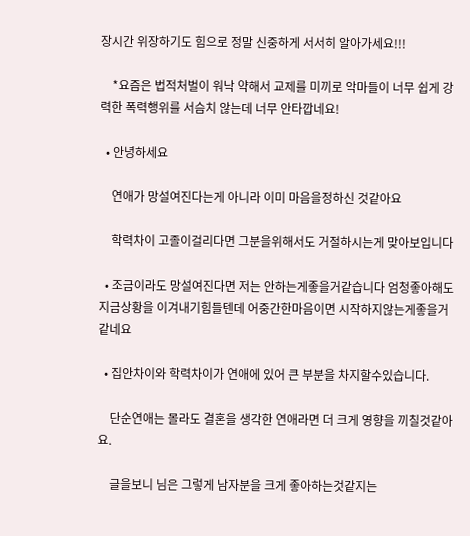장시간 위장하기도 힘으로 정말 신중하게 서서히 알아가세요!!!

    *요즘은 법적처벌이 워낙 약해서 교제를 미끼로 악마들이 너무 쉽게 강력한 폭력행위를 서슴치 않는데 너무 안타깝네요!

  • 안녕하세요

    연애가 망설여진다는게 아니라 이미 마음을정하신 것같아요

    학력차이 고졸이걸리다면 그분을위해서도 거절하시는게 맞아보입니다

  • 조금이라도 망설여진다면 저는 안하는게좋을거같습니다 엄청좋아해도 지금상황을 이겨내기힘들텐데 어중간한마음이면 시작하지않는게좋을거같네요

  • 집안차이와 학력차이가 연애에 있어 큰 부분을 차지할수있습니다.

    단순연애는 몰라도 결혼을 생각한 연애라면 더 크게 영향을 끼칠것같아요.

    글을보니 님은 그렇게 남자분을 크게 좋아하는것같지는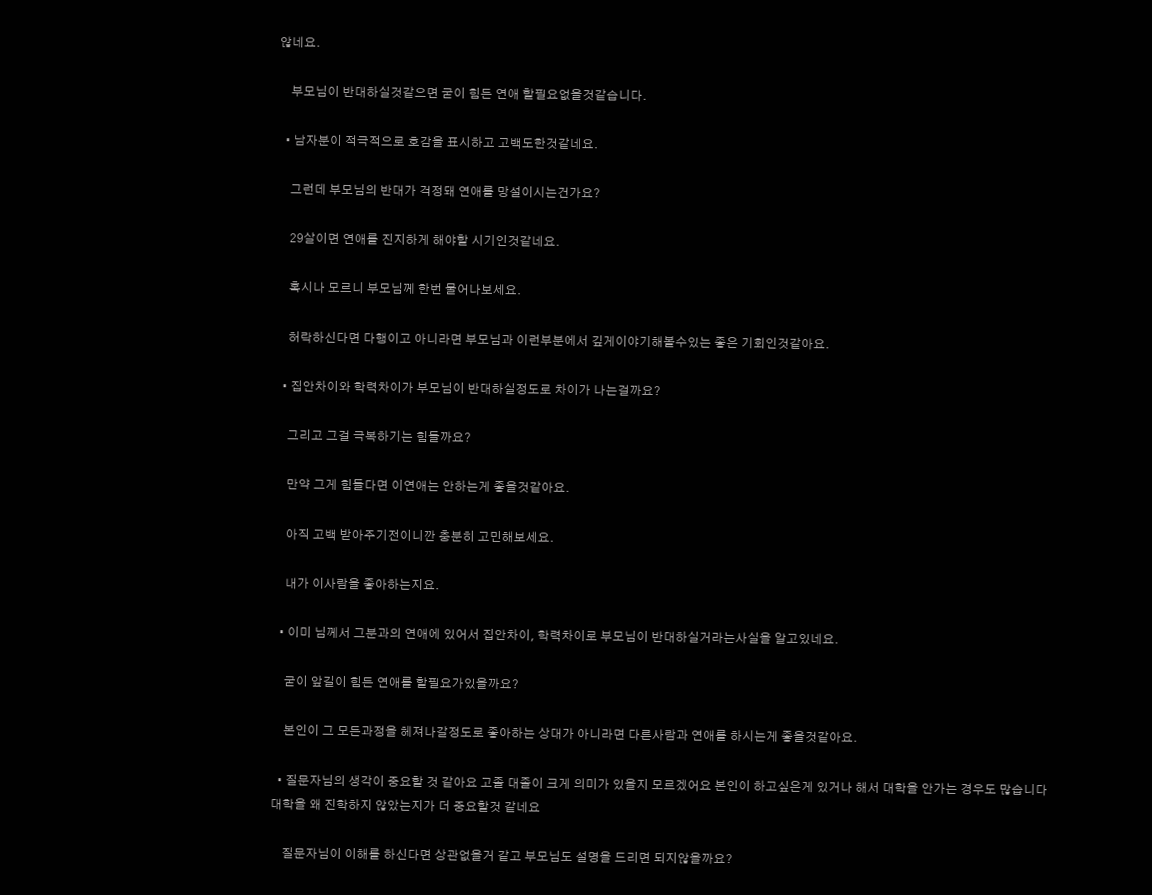않네요.

    부모님이 반대하실것같으면 굳이 힘든 연애 할필요없을것같습니다.

  • 남자분이 적극적으로 호감을 표시하고 고백도한것같네요.

    그런데 부모님의 반대가 걱정돼 연애를 망설이시는건가요?

    29살이면 연애를 진지하게 해야할 시기인것같네요.

    혹시나 모르니 부모님께 한번 물어나보세요.

    허락하신다면 다행이고 아니라면 부모님과 이런부분에서 깊게이야기해볼수있는 좋은 기회인것같아요.

  • 집안차이와 학력차이가 부모님이 반대하실정도로 차이가 나는걸까요?

    그리고 그걸 극복하기는 힘들까요?

    만약 그게 힘들다면 이연애는 안하는게 좋을것같아요.

    아직 고백 받아주기전이니깐 충분히 고민해보세요.

    내가 이사람을 좋아하는지요.

  • 이미 님께서 그분과의 연애에 있어서 집안차이, 학력차이로 부모님이 반대하실거라는사실을 알고있네요.

    굳이 앞길이 힘든 연애를 할필요가있을까요?

    본인이 그 모든과정을 헤져나갈정도로 좋아하는 상대가 아니라면 다른사람과 연애를 하시는게 좋을것같아요.

  • 질문자님의 생각이 중요할 것 같아요 고졸 대졸이 크게 의미가 있을지 모르겠어요 본인이 하고싶은게 있거나 해서 대학을 안가는 경우도 많습니다 대학을 왜 진학하지 않았는지가 더 중요할것 같네요

    질문자님이 이해를 하신다면 상관없을거 같고 부모님도 설명을 드리면 되지않을까요?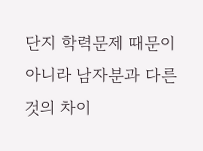단지 학력문제 때문이아니라 남자분과 다른것의 차이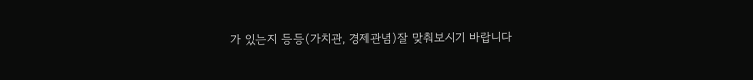가 있는지 등등(가치관, 경제관념)잘 맞춰보시기 바랍니다